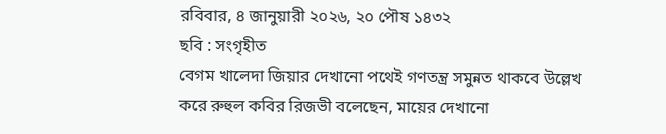রবিবার, ৪ জানুয়ারী ২০২৬, ২০ পৌষ ১৪৩২
ছবি : সংগৃহীত
বেগম খালেদা জিয়ার দেখানো পথেই গণতন্ত্র সমুন্নত থাকবে উল্লেখ করে রুহুল কবির রিজভী বলেছেন, মায়ের দেখানো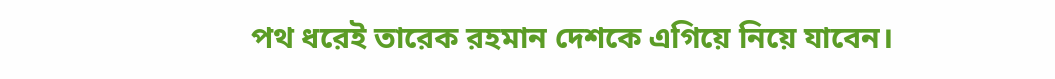পথ ধরেই তারেক রহমান দেশকে এগিয়ে নিয়ে যাবেন।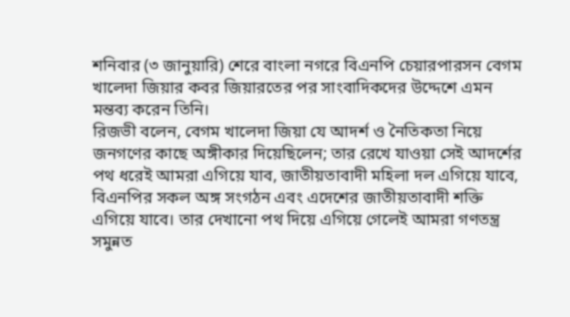শনিবার (৩ জানুয়ারি) শেরে বাংলা নগরে বিএনপি চেয়ারপারসন বেগম খালেদা জিয়ার কবর জিয়ারতের পর সাংবাদিকদের উদ্দেশে এমন মন্তব্য করেন তিনি।
রিজভী বলেন, বেগম খালেদা জিয়া যে আদর্শ ও নৈতিকতা নিয়ে জনগণের কাছে অঙ্গীকার দিয়েছিলেন; তার রেখে যাওয়া সেই আদর্শের পথ ধরেই আমরা এগিয়ে যাব, জাতীয়তাবাদী মহিলা দল এগিয়ে যাবে, বিএনপির সকল অঙ্গ সংগঠন এবং এদেশের জাতীয়তাবাদী শক্তি এগিয়ে যাবে। তার দেখানো পথ দিয়ে এগিয়ে গেলেই আমরা গণতন্ত্র সমুন্নত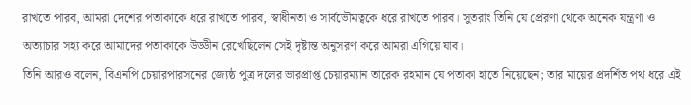রাখতে পারব, আমরা দেশের পতাকাকে ধরে রাখতে পারব, স্বাধীনতা ও সার্বভৌমত্বকে ধরে রাখতে পারব। সুতরাং তিনি যে প্রেরণা থেকে অনেক যন্ত্রণা ও অত্যাচার সহ্য করে আমাদের পতাকাকে উড্ডীন রেখেছিলেন সেই দৃষ্টান্ত অনুসরণ করে আমরা এগিয়ে যাব।
তিনি আরও বলেন, বিএনপি চেয়ারপারসনের জ্যেষ্ঠ পুত্র দলের ভারপ্রাপ্ত চেয়ারম্যান তারেক রহমান যে পতাকা হাতে নিয়েছেন; তার মায়ের প্রদর্শিত পথ ধরে এই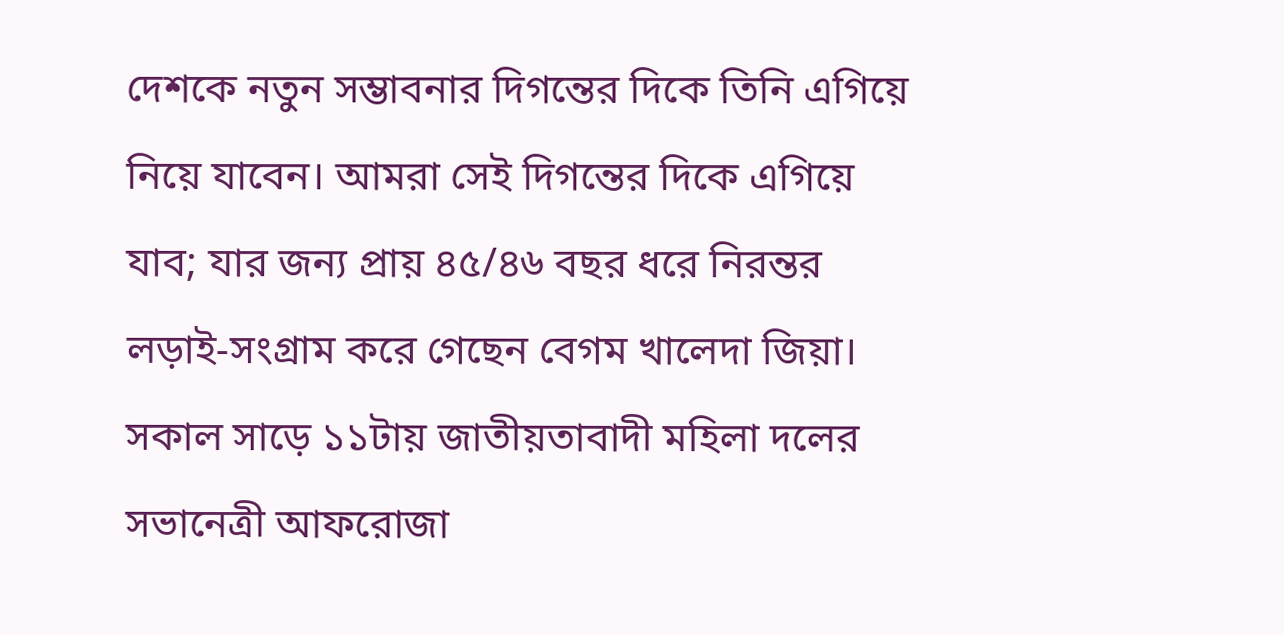দেশকে নতুন সম্ভাবনার দিগন্তের দিকে তিনি এগিয়ে নিয়ে যাবেন। আমরা সেই দিগন্তের দিকে এগিয়ে যাব; যার জন্য প্রায় ৪৫/৪৬ বছর ধরে নিরন্তর লড়াই-সংগ্রাম করে গেছেন বেগম খালেদা জিয়া।
সকাল সাড়ে ১১টায় জাতীয়তাবাদী মহিলা দলের সভানেত্রী আফরোজা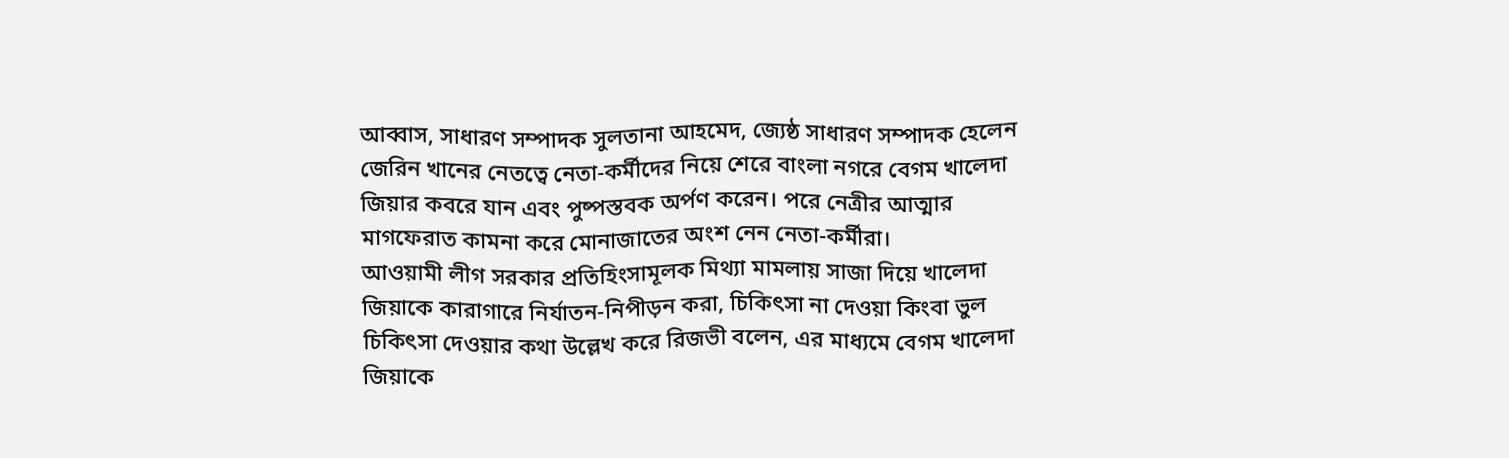আব্বাস, সাধারণ সম্পাদক সুলতানা আহমেদ, জ্যেষ্ঠ সাধারণ সম্পাদক হেলেন জেরিন খানের নেতত্বে নেতা-কর্মীদের নিয়ে শেরে বাংলা নগরে বেগম খালেদা জিয়ার কবরে যান এবং পুষ্পস্তবক অর্পণ করেন। পরে নেত্রীর আত্মার মাগফেরাত কামনা করে মোনাজাতের অংশ নেন নেতা-কর্মীরা।
আওয়ামী লীগ সরকার প্রতিহিংসামূলক মিথ্যা মামলায় সাজা দিয়ে খালেদা জিয়াকে কারাগারে নির্যাতন-নিপীড়ন করা, চিকিৎসা না দেওয়া কিংবা ভুল চিকিৎসা দেওয়ার কথা উল্লেখ করে রিজভী বলেন, এর মাধ্যমে বেগম খালেদা জিয়াকে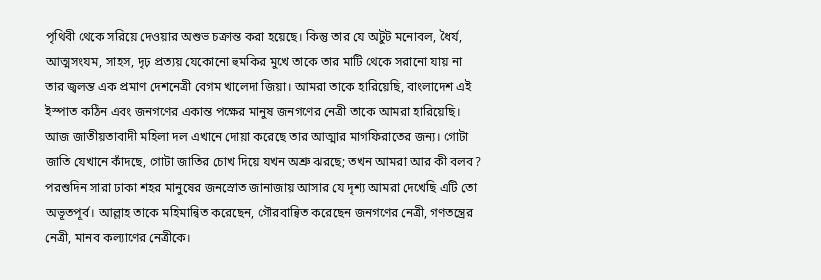পৃথিবী থেকে সরিয়ে দেওয়ার অশুভ চক্রান্ত করা হয়েছে। কিন্তু তার যে অটুট মনোবল, ধৈর্য, আত্মসংযম, সাহস, দৃঢ় প্রত্যয় যেকোনো হুমকির মুখে তাকে তার মাটি থেকে সরানো যায় না তার জ্বলন্ত এক প্রমাণ দেশনেত্রী বেগম খালেদা জিয়া। আমরা তাকে হারিয়েছি, বাংলাদেশ এই ইস্পাত কঠিন এবং জনগণের একান্ত পক্ষের মানুষ জনগণের নেত্রী তাকে আমরা হারিয়েছি। আজ জাতীয়তাবাদী মহিলা দল এখানে দোয়া করেছে তার আত্মার মাগফিরাতের জন্য। গোটা জাতি যেখানে কাঁদছে, গোটা জাতির চোখ দিয়ে যখন অশ্রু ঝরছে; তখন আমরা আর কী বলব? পরশুদিন সারা ঢাকা শহর মানুষের জনস্রোত জানাজায় আসার যে দৃশ্য আমরা দেখেছি এটি তো অভূতপূর্ব। আল্লাহ তাকে মহিমান্বিত করেছেন, গৌরবান্বিত করেছেন জনগণের নেত্রী, গণতন্ত্রের নেত্রী, মানব কল্যাণের নেত্রীকে।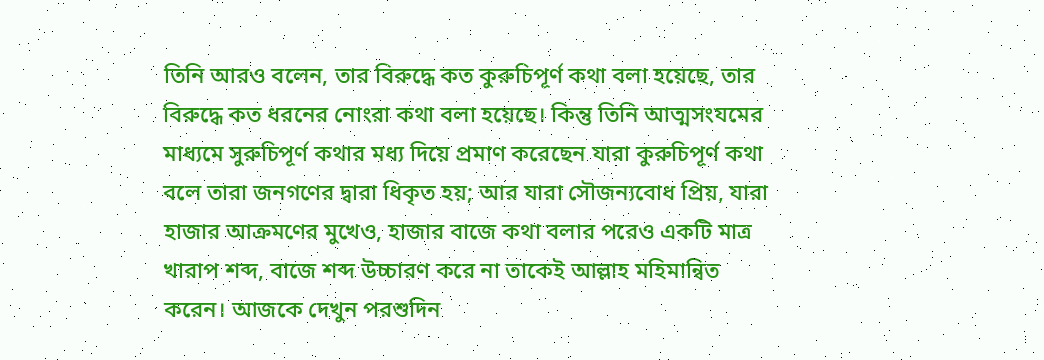তিনি আরও বলেন, তার বিরুদ্ধে কত কুরুচিপূর্ণ কথা বলা হয়েছে, তার বিরুদ্ধে কত ধরনের নোংরা কথা বলা হয়েছে। কিন্তু তিনি আত্মসংযমের মাধ্যমে সুরুচিপূর্ণ কথার মধ্য দিয়ে প্রমাণ করেছেন যারা কুরুচিপূর্ণ কথা বলে তারা জনগণের দ্বারা ধিকৃত হয়; আর যারা সৌজন্যবোধ প্রিয়, যারা হাজার আক্রমণের মুখেও, হাজার বাজে কথা বলার পরেও একটি মাত্র খারাপ শব্দ, বাজে শব্দ উচ্চারণ করে না তাকেই আল্লাহ মহিমান্বিত করেন। আজকে দেখুন পরশুদিন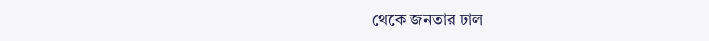থেকে জনতার ঢাল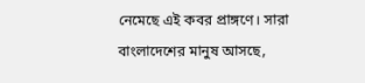নেমেছে এই কবর প্রাঙ্গণে। সারা বাংলাদেশের মানুষ আসছে,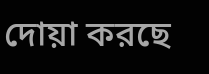দোয়া করছে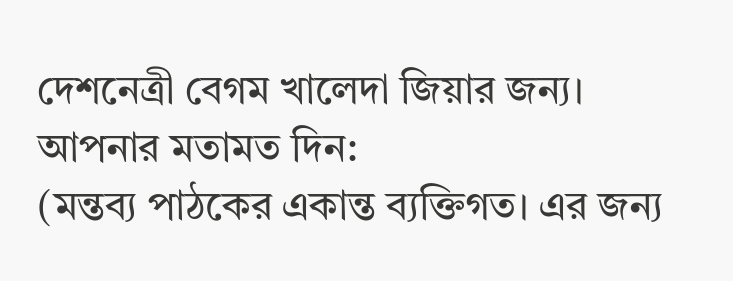দেশনেত্রী বেগম খালেদা জিয়ার জন্য।
আপনার মতামত দিন:
(মন্তব্য পাঠকের একান্ত ব্যক্তিগত। এর জন্য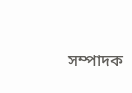সম্পাদক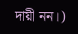দায়ী নন।)